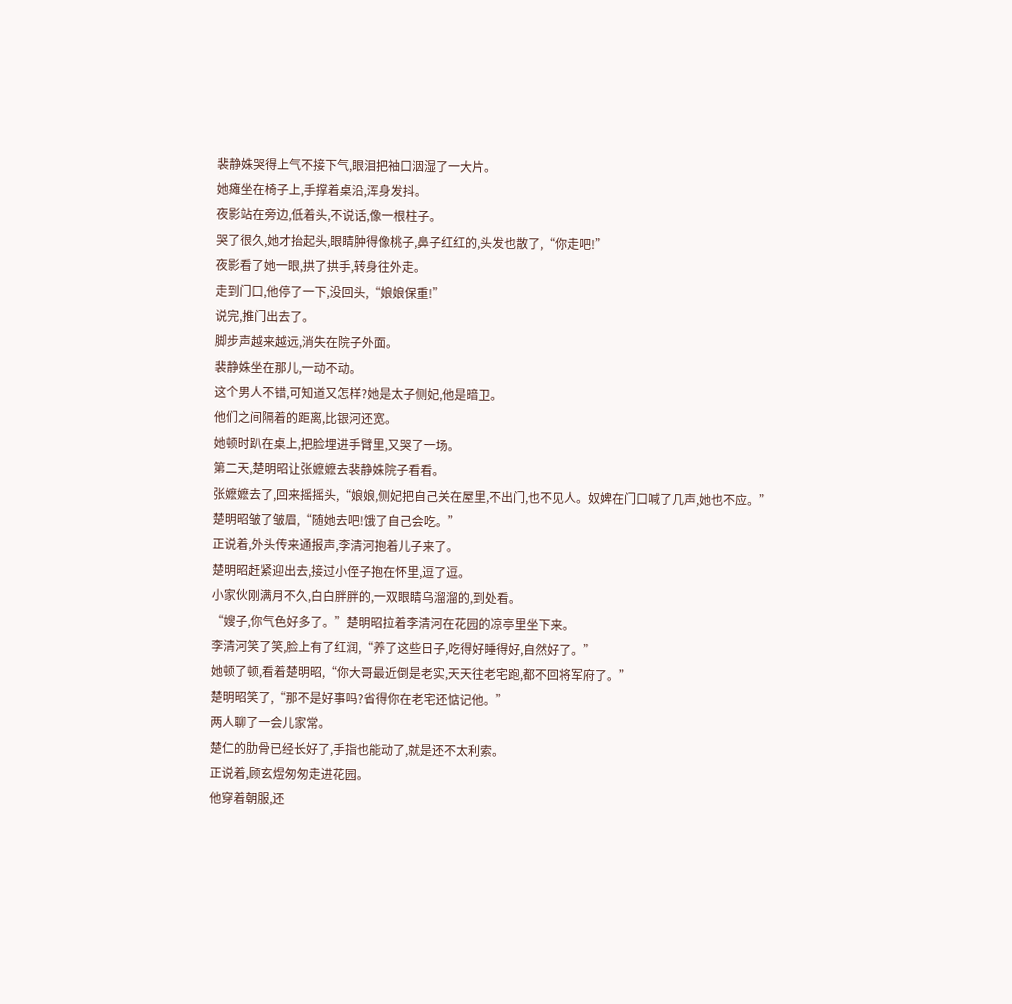裴静姝哭得上气不接下气,眼泪把袖口洇湿了一大片。
她瘫坐在椅子上,手撑着桌沿,浑身发抖。
夜影站在旁边,低着头,不说话,像一根柱子。
哭了很久,她才抬起头,眼睛肿得像桃子,鼻子红红的,头发也散了,“你走吧!”
夜影看了她一眼,拱了拱手,转身往外走。
走到门口,他停了一下,没回头,“娘娘保重!”
说完,推门出去了。
脚步声越来越远,消失在院子外面。
裴静姝坐在那儿,一动不动。
这个男人不错,可知道又怎样?她是太子侧妃,他是暗卫。
他们之间隔着的距离,比银河还宽。
她顿时趴在桌上,把脸埋进手臂里,又哭了一场。
第二天,楚明昭让张嬷嬷去裴静姝院子看看。
张嬷嬷去了,回来摇摇头,“娘娘,侧妃把自己关在屋里,不出门,也不见人。奴婢在门口喊了几声,她也不应。”
楚明昭皱了皱眉,“随她去吧!饿了自己会吃。”
正说着,外头传来通报声,李清河抱着儿子来了。
楚明昭赶紧迎出去,接过小侄子抱在怀里,逗了逗。
小家伙刚满月不久,白白胖胖的,一双眼睛乌溜溜的,到处看。
“嫂子,你气色好多了。”楚明昭拉着李清河在花园的凉亭里坐下来。
李清河笑了笑,脸上有了红润,“养了这些日子,吃得好睡得好,自然好了。”
她顿了顿,看着楚明昭,“你大哥最近倒是老实,天天往老宅跑,都不回将军府了。”
楚明昭笑了,“那不是好事吗?省得你在老宅还惦记他。”
两人聊了一会儿家常。
楚仁的肋骨已经长好了,手指也能动了,就是还不太利索。
正说着,顾玄煜匆匆走进花园。
他穿着朝服,还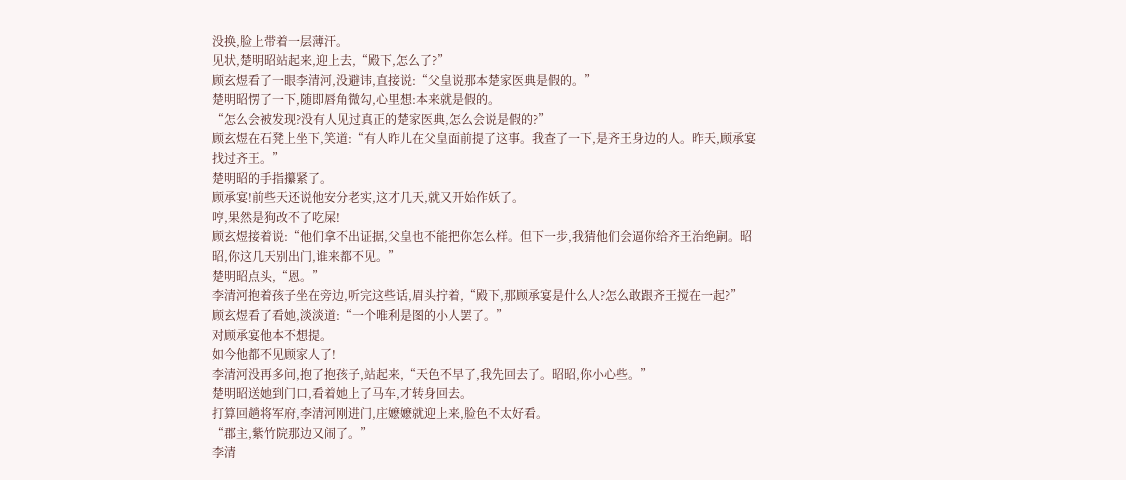没换,脸上带着一层薄汗。
见状,楚明昭站起来,迎上去,“殿下,怎么了?”
顾玄煜看了一眼李清河,没避讳,直接说:“父皇说那本楚家医典是假的。”
楚明昭愣了一下,随即唇角微勾,心里想:本来就是假的。
“怎么会被发现?没有人见过真正的楚家医典,怎么会说是假的?”
顾玄煜在石凳上坐下,笑道:“有人昨儿在父皇面前提了这事。我查了一下,是齐王身边的人。昨天,顾承宴找过齐王。”
楚明昭的手指攥紧了。
顾承宴!前些天还说他安分老实,这才几天,就又开始作妖了。
哼,果然是狗改不了吃屎!
顾玄煜接着说:“他们拿不出证据,父皇也不能把你怎么样。但下一步,我猜他们会逼你给齐王治绝嗣。昭昭,你这几天别出门,谁来都不见。”
楚明昭点头,“恩。”
李清河抱着孩子坐在旁边,听完这些话,眉头拧着,“殿下,那顾承宴是什么人?怎么敢跟齐王搅在一起?”
顾玄煜看了看她,淡淡道:“一个唯利是图的小人罢了。”
对顾承宴他本不想提。
如今他都不见顾家人了!
李清河没再多问,抱了抱孩子,站起来,“天色不早了,我先回去了。昭昭,你小心些。”
楚明昭送她到门口,看着她上了马车,才转身回去。
打算回趟将军府,李清河刚进门,庄嬷嬷就迎上来,脸色不太好看。
“郡主,紫竹院那边又闹了。”
李清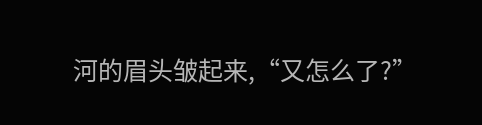河的眉头皱起来,“又怎么了?”